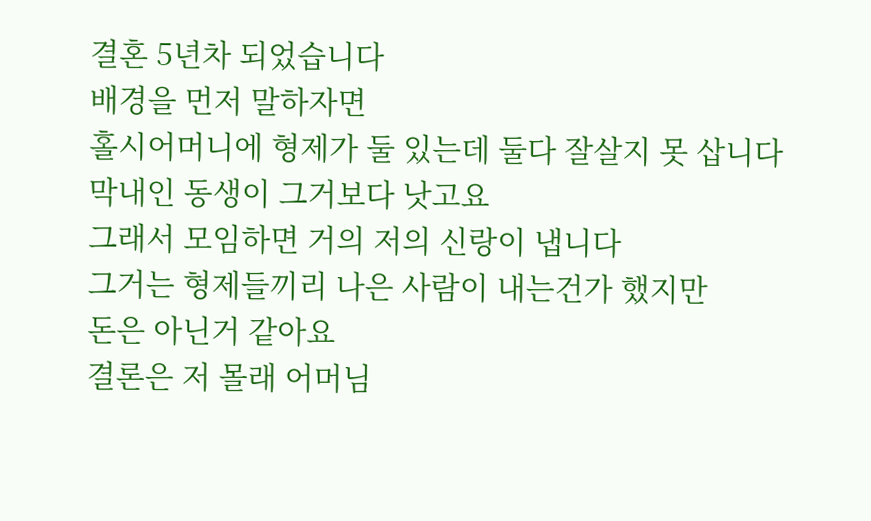결혼 5년차 되었습니다
배경을 먼저 말하자면
홀시어머니에 형제가 둘 있는데 둘다 잘살지 못 삽니다
막내인 동생이 그거보다 낫고요
그래서 모임하면 거의 저의 신랑이 냅니다
그거는 형제들끼리 나은 사람이 내는건가 했지만
돈은 아닌거 같아요
결론은 저 몰래 어머님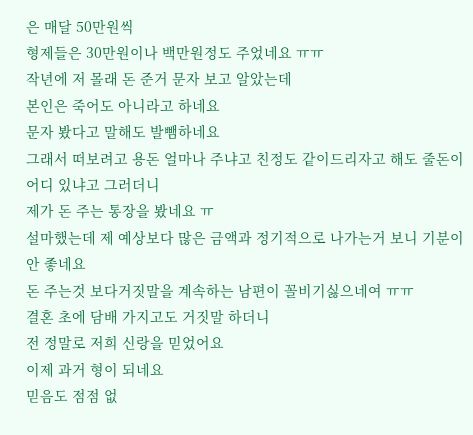은 매달 50만원씩
형제들은 30만원이나 백만원정도 주었네요 ㅠㅠ
작년에 저 몰래 돈 준거 문자 보고 알았는데
본인은 죽어도 아니라고 하네요
문자 봤다고 말해도 발뺌하네요
그래서 떠보려고 용돈 얼마나 주냐고 친정도 같이드리자고 해도 줄돈이 어디 있냐고 그러더니
제가 돈 주는 통장을 봤네요 ㅠ
설마했는데 제 예상보다 많은 금액과 정기적으로 나가는거 보니 기분이 안 좋네요
돈 주는것 보다거짓말을 계속하는 남편이 꼴비기싫으네여 ㅠㅠ
결혼 초에 담배 가지고도 거짓말 하더니
전 정말로 저희 신랑을 믿었어요
이제 과거 형이 되네요
믿음도 점점 없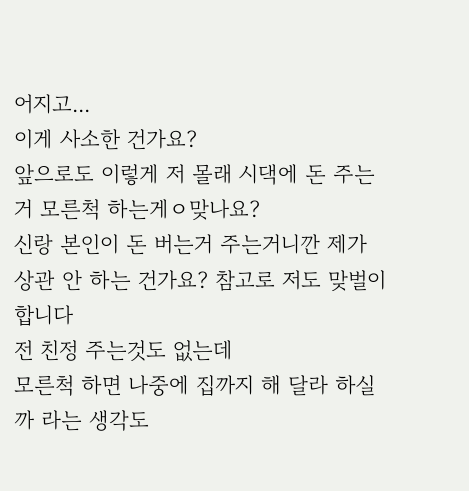어지고...
이게 사소한 건가요?
앞으로도 이렇게 저 몰래 시댁에 돈 주는거 모른척 하는게ㅇ맞나요?
신랑 본인이 돈 버는거 주는거니깐 제가 상관 안 하는 건가요? 참고로 저도 맞벌이 합니다
전 친정 주는것도 없는데
모른척 하면 나중에 집까지 해 달라 하실까 라는 생각도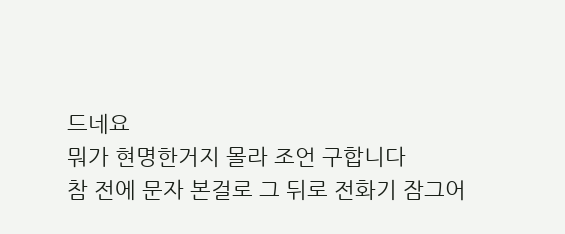드네요
뭐가 현명한거지 몰라 조언 구합니다
참 전에 문자 본걸로 그 뒤로 전화기 잠그어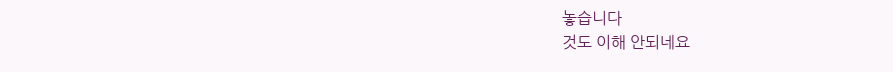놓습니다
것도 이해 안되네요